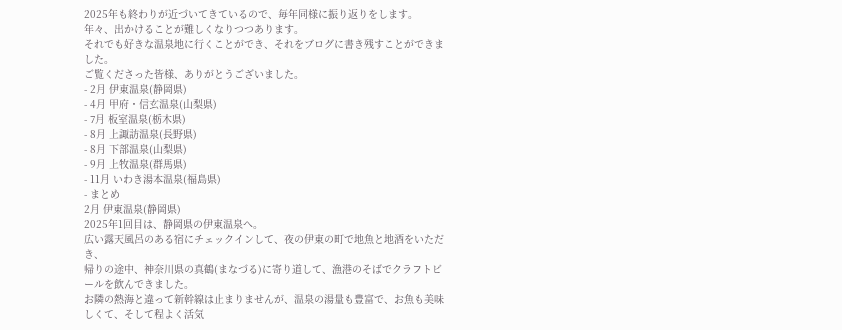2025年も終わりが近づいてきているので、毎年同様に振り返りをします。
年々、出かけることが難しくなりつつあります。
それでも好きな温泉地に行くことができ、それをブログに書き残すことができました。
ご覧くださった皆様、ありがとうございました。
- 2月 伊東温泉(静岡県)
- 4月 甲府・信玄温泉(山梨県)
- 7月 板室温泉(栃木県)
- 8月 上諏訪温泉(長野県)
- 8月 下部温泉(山梨県)
- 9月 上牧温泉(群馬県)
- 11月 いわき湯本温泉(福島県)
- まとめ
2月 伊東温泉(静岡県)
2025年1回目は、静岡県の伊東温泉へ。
広い露天風呂のある宿にチェックインして、夜の伊東の町で地魚と地酒をいただき、
帰りの途中、神奈川県の真鶴(まなづる)に寄り道して、漁港のそばでクラフトビールを飲んできました。
お隣の熱海と違って新幹線は止まりませんが、温泉の湯量も豊富で、お魚も美味しくて、そして程よく活気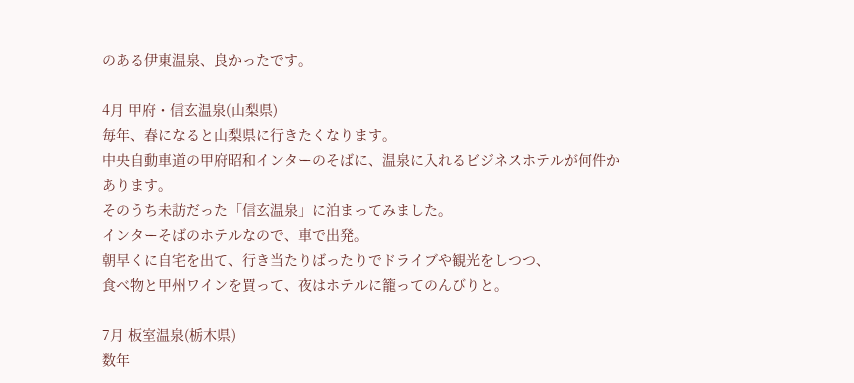のある伊東温泉、良かったです。

4月 甲府・信玄温泉(山梨県)
毎年、春になると山梨県に行きたくなります。
中央自動車道の甲府昭和インターのそばに、温泉に入れるビジネスホテルが何件かあります。
そのうち未訪だった「信玄温泉」に泊まってみました。
インターそばのホテルなので、車で出発。
朝早くに自宅を出て、行き当たりばったりでドライブや観光をしつつ、
食べ物と甲州ワインを買って、夜はホテルに籠ってのんびりと。

7月 板室温泉(栃木県)
数年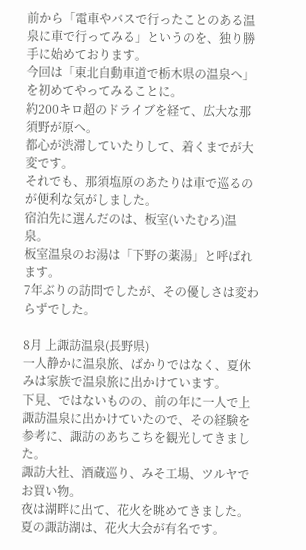前から「電車やバスで行ったことのある温泉に車で行ってみる」というのを、独り勝手に始めております。
今回は「東北自動車道で栃木県の温泉へ」を初めてやってみることに。
約200キロ超のドライブを経て、広大な那須野が原へ。
都心が渋滞していたりして、着くまでが大変です。
それでも、那須塩原のあたりは車で巡るのが便利な気がしました。
宿泊先に選んだのは、板室(いたむろ)温泉。
板室温泉のお湯は「下野の薬湯」と呼ばれます。
7年ぶりの訪問でしたが、その優しさは変わらずでした。

8月 上諏訪温泉(長野県)
一人静かに温泉旅、ばかりではなく、夏休みは家族で温泉旅に出かけています。
下見、ではないものの、前の年に一人で上諏訪温泉に出かけていたので、その経験を参考に、諏訪のあちこちを観光してきました。
諏訪大社、酒蔵巡り、みそ工場、ツルヤでお買い物。
夜は湖畔に出て、花火を眺めてきました。
夏の諏訪湖は、花火大会が有名です。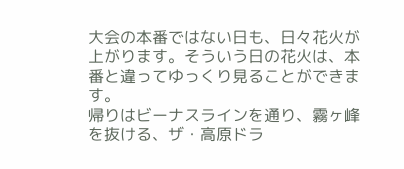大会の本番ではない日も、日々花火が上がります。そういう日の花火は、本番と違ってゆっくり見ることができます。
帰りはビーナスラインを通り、霧ヶ峰を抜ける、ザ・高原ドラ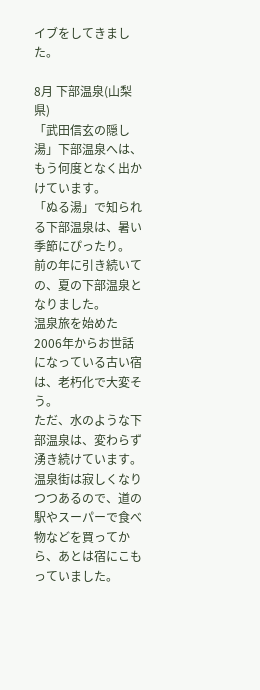イブをしてきました。

8月 下部温泉(山梨県)
「武田信玄の隠し湯」下部温泉へは、もう何度となく出かけています。
「ぬる湯」で知られる下部温泉は、暑い季節にぴったり。
前の年に引き続いての、夏の下部温泉となりました。
温泉旅を始めた2006年からお世話になっている古い宿は、老朽化で大変そう。
ただ、水のような下部温泉は、変わらず湧き続けています。
温泉街は寂しくなりつつあるので、道の駅やスーパーで食べ物などを買ってから、あとは宿にこもっていました。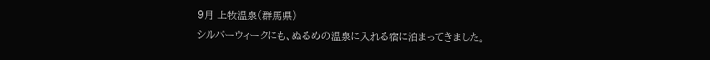9月 上牧温泉(群馬県)
シルバーウィークにも、ぬるめの温泉に入れる宿に泊まってきました。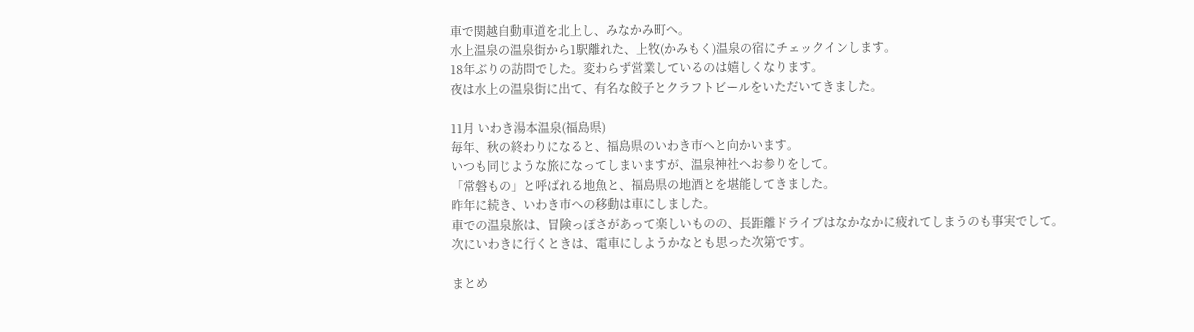車で関越自動車道を北上し、みなかみ町へ。
水上温泉の温泉街から1駅離れた、上牧(かみもく)温泉の宿にチェックインします。
18年ぶりの訪問でした。変わらず営業しているのは嬉しくなります。
夜は水上の温泉街に出て、有名な餃子とクラフトビールをいただいてきました。

11月 いわき湯本温泉(福島県)
毎年、秋の終わりになると、福島県のいわき市へと向かいます。
いつも同じような旅になってしまいますが、温泉神社へお参りをして。
「常磐もの」と呼ばれる地魚と、福島県の地酒とを堪能してきました。
昨年に続き、いわき市への移動は車にしました。
車での温泉旅は、冒険っぽさがあって楽しいものの、長距離ドライブはなかなかに疲れてしまうのも事実でして。
次にいわきに行くときは、電車にしようかなとも思った次第です。

まとめ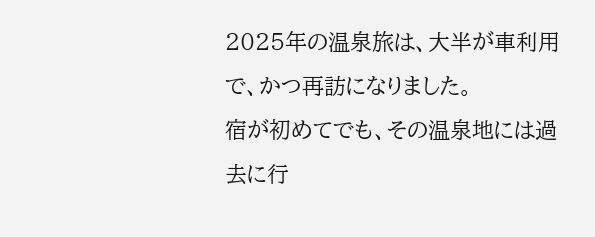2025年の温泉旅は、大半が車利用で、かつ再訪になりました。
宿が初めてでも、その温泉地には過去に行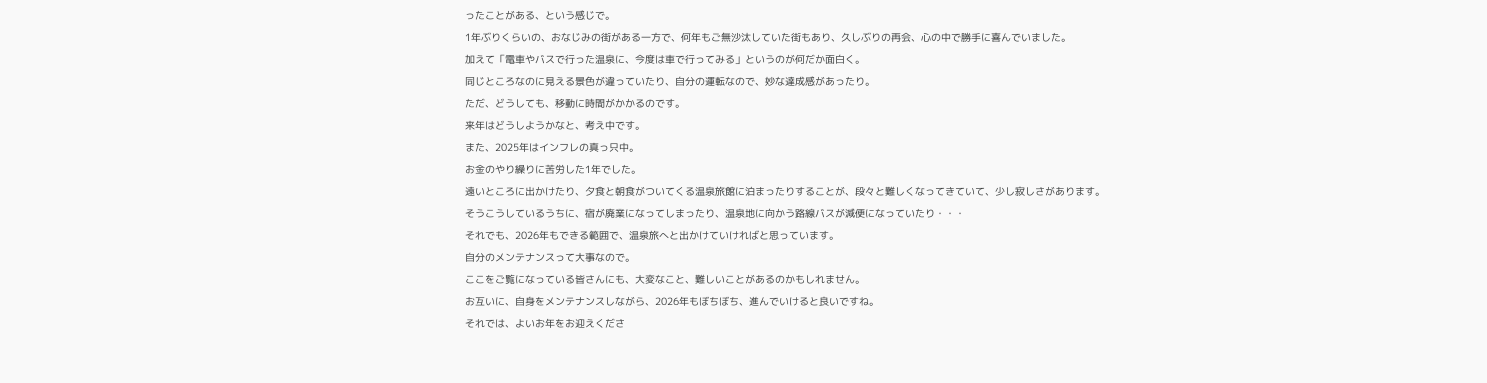ったことがある、という感じで。
1年ぶりくらいの、おなじみの街がある一方で、何年もご無沙汰していた街もあり、久しぶりの再会、心の中で勝手に喜んでいました。
加えて「電車やバスで行った温泉に、今度は車で行ってみる」というのが何だか面白く。
同じところなのに見える景色が違っていたり、自分の運転なので、妙な達成感があったり。
ただ、どうしても、移動に時間がかかるのです。
来年はどうしようかなと、考え中です。
また、2025年はインフレの真っ只中。
お金のやり繰りに苦労した1年でした。
遠いところに出かけたり、夕食と朝食がついてくる温泉旅館に泊まったりすることが、段々と難しくなってきていて、少し寂しさがあります。
そうこうしているうちに、宿が廃業になってしまったり、温泉地に向かう路線バスが減便になっていたり・・・
それでも、2026年もできる範囲で、温泉旅へと出かけていければと思っています。
自分のメンテナンスって大事なので。
ここをご覧になっている皆さんにも、大変なこと、難しいことがあるのかもしれません。
お互いに、自身をメンテナンスしながら、2026年もぼちぼち、進んでいけると良いですね。
それでは、よいお年をお迎えくださ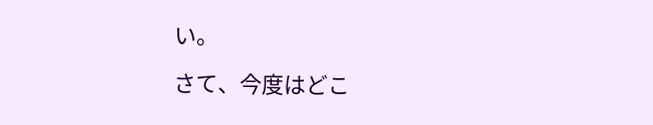い。

さて、今度はどこ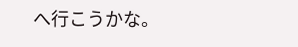へ行こうかな。